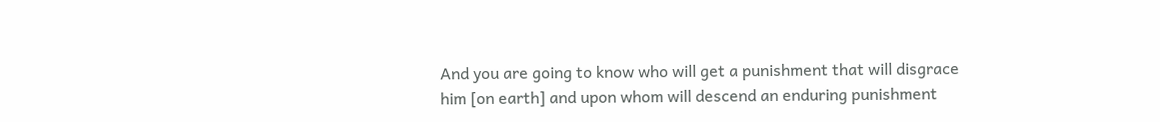And you are going to know who will get a punishment that will disgrace him [on earth] and upon whom will descend an enduring punishment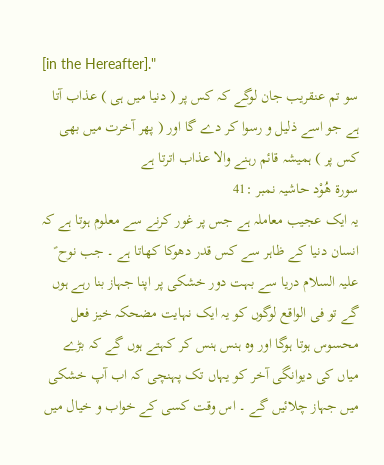[in the Hereafter]."
سو تم عنقریب جان لوگے کہ کس پر ( دنیا میں ہی ) عذاب آتا ہے جو اسے ذلیل و رسوا کر دے گا اور ( پھر آخرت میں بھی کس پر ) ہمیشہ قائم رہنے والا عذاب اترتا ہے
سورة هُوْد حاشیہ نمبر :41
یہ ایک عجیب معاملہ ہے جس پر غور کرنے سے معلوم ہوتا ہے کہ انسان دنیا کے ظاہر سے کس قدر دھوکا کھاتا ہے ۔ جب نوح ؑ علیہ السلام دریا سے بہت دور خشکی پر اپنا جہاز بنا رہے ہوں گے تو فی الواقع لوگوں کو یہ ایک نہایت مضحکہ خیز فعل محسوس ہوتا ہوگا اور وہ ہنس ہنس کر کہتے ہوں گے کہ بڑے میاں کی دیوانگی آخر کو یہاں تک پہنچی کہ اب آپ خشکی میں جہاز چلائیں گے ۔ اس وقت کسی کے خواب و خیال میں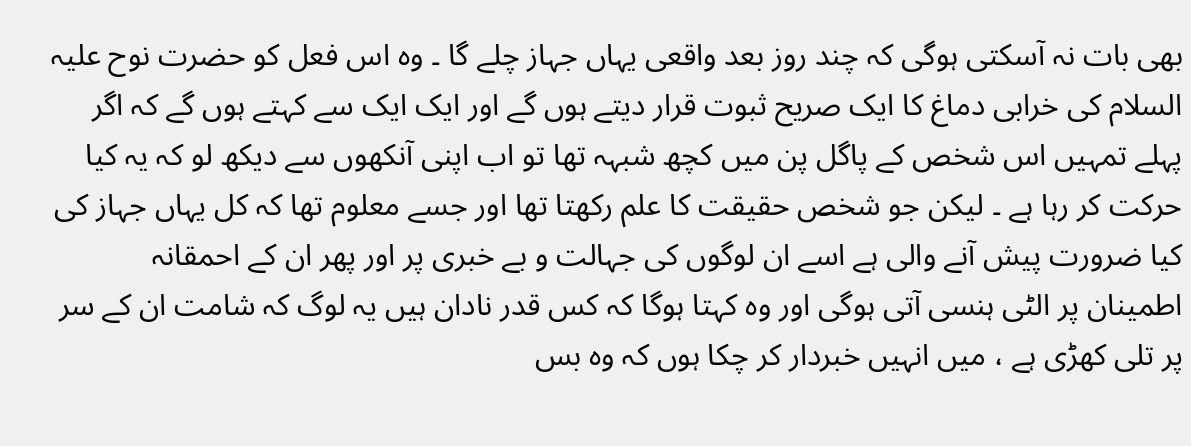بھی بات نہ آسکتی ہوگی کہ چند روز بعد واقعی یہاں جہاز چلے گا ۔ وہ اس فعل کو حضرت نوح علیہ السلام کی خرابی دماغ کا ایک صریح ثبوت قرار دیتے ہوں گے اور ایک ایک سے کہتے ہوں گے کہ اگر پہلے تمہیں اس شخص کے پاگل پن میں کچھ شبہہ تھا تو اب اپنی آنکھوں سے دیکھ لو کہ یہ کیا حرکت کر رہا ہے ۔ لیکن جو شخص حقیقت کا علم رکھتا تھا اور جسے معلوم تھا کہ کل یہاں جہاز کی کیا ضرورت پیش آنے والی ہے اسے ان لوگوں کی جہالت و بے خبری پر اور پھر ان کے احمقانہ اطمینان پر الٹی ہنسی آتی ہوگی اور وہ کہتا ہوگا کہ کس قدر نادان ہیں یہ لوگ کہ شامت ان کے سر پر تلی کھڑی ہے ، میں انہیں خبردار کر چکا ہوں کہ وہ بس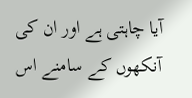آیا چاہتی ہے اور ان کی آنکھوں کے سامنے اس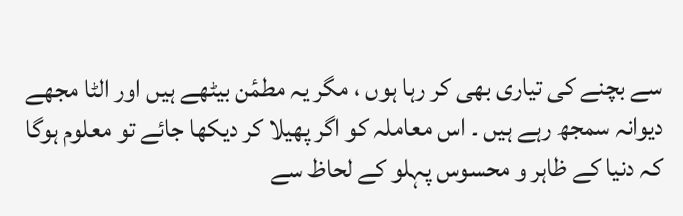سے بچنے کی تیاری بھی کر رہا ہوں ، مگر یہ مطمٔن بیٹھے ہیں اور الٹا مجھے دیوانہ سمجھ رہے ہیں ۔ اس معاملہ کو اگر پھیلا کر دیکھا جائے تو معلوم ہوگا کہ دنیا کے ظاہر و محسوس پہلو کے لحاظ سے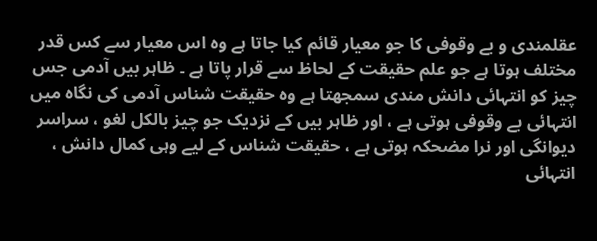عقلمندی و بے وقوفی کا جو معیار قائم کیا جاتا ہے وہ اس معیار سے کس قدر مختلف ہوتا ہے جو علم حقیقت کے لحاظ سے قرار پاتا ہے ۔ ظاہر بیں آدمی جس چیز کو انتہائی دانش مندی سمجھتا ہے وہ حقیقت شناس آدمی کی نگاہ میں انتہائی بے وقوفی ہوتی ہے ، اور ظاہر بیں کے نزدیک جو چیز بالکل لغو ، سراسر دیوانگی اور نرا مضحکہ ہوتی ہے ، حقیقت شناس کے لیے وہی کمال دانش ، انتہائی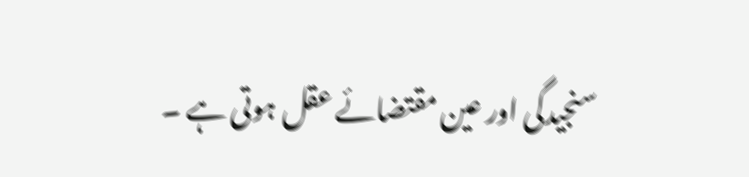سنجیدگی اور عین مقتضائے عقل ہوتی ہے ۔